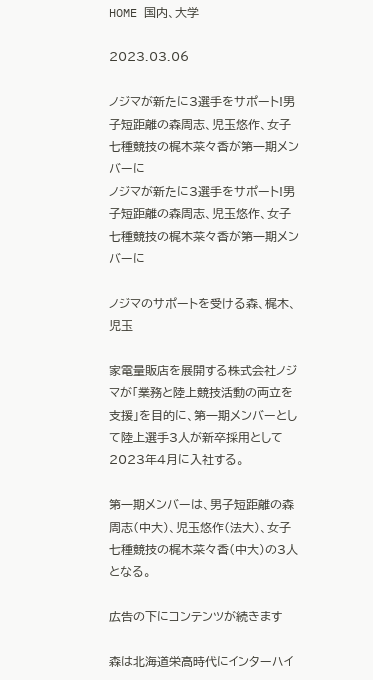HOME 国内、大学

2023.03.06

ノジマが新たに3選手をサポート!男子短距離の森周志、児玉悠作、女子七種競技の梶木菜々香が第一期メンバーに
ノジマが新たに3選手をサポート!男子短距離の森周志、児玉悠作、女子七種競技の梶木菜々香が第一期メンバーに

ノジマのサポートを受ける森、梶木、児玉

家電量販店を展開する株式会社ノジマが「業務と陸上競技活動の両立を支援」を目的に、第一期メンバーとして陸上選手3人が新卒採用として2023年4月に入社する。

第一期メンバーは、男子短距離の森周志(中大)、児玉悠作(法大)、女子七種競技の梶木菜々香(中大)の3人となる。

広告の下にコンテンツが続きます

森は北海道栄高時代にインターハイ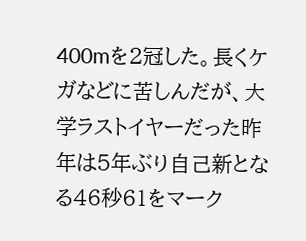400mを2冠した。長くケガなどに苦しんだが、大学ラストイヤーだった昨年は5年ぶり自己新となる46秒61をマーク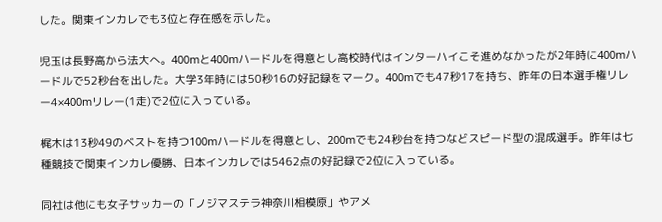した。関東インカレでも3位と存在感を示した。

児玉は長野高から法大へ。400mと400mハードルを得意とし高校時代はインターハイこそ進めなかったが2年時に400mハードルで52秒台を出した。大学3年時には50秒16の好記録をマーク。400mでも47秒17を持ち、昨年の日本選手権リレー4×400mリレー(1走)で2位に入っている。

梶木は13秒49のベストを持つ100mハードルを得意とし、200mでも24秒台を持つなどスピード型の混成選手。昨年は七種競技で関東インカレ優勝、日本インカレでは5462点の好記録で2位に入っている。

同社は他にも女子サッカーの「ノジマステラ神奈川相模原」やアメ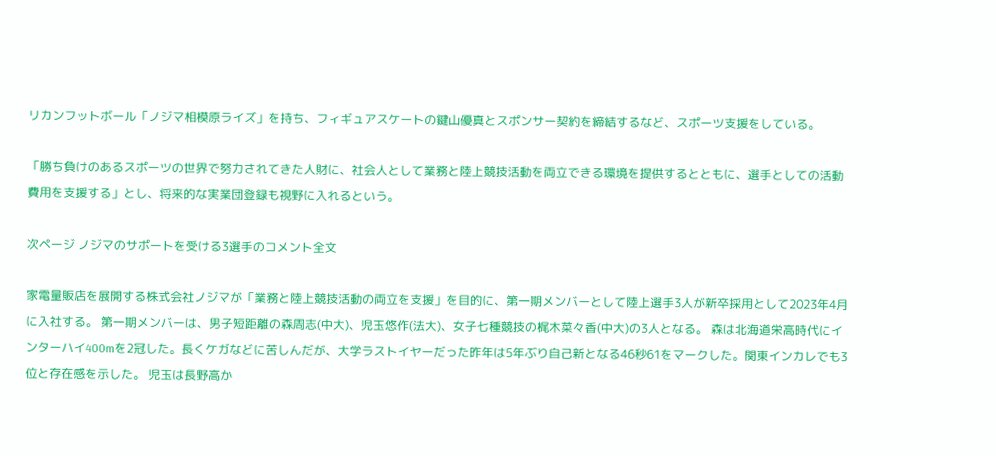リカンフットボール「ノジマ相模原ライズ」を持ち、フィギュアスケートの鍵山優真とスポンサー契約を締結するなど、スポーツ支援をしている。

「勝ち負けのあるスポーツの世界で努力されてきた人財に、社会人として業務と陸上競技活動を両立できる環境を提供するとともに、選手としての活動費用を支援する」とし、将来的な実業団登録も視野に入れるという。

次ページ ノジマのサポートを受ける3選手のコメント全文

家電量販店を展開する株式会社ノジマが「業務と陸上競技活動の両立を支援」を目的に、第一期メンバーとして陸上選手3人が新卒採用として2023年4月に入社する。 第一期メンバーは、男子短距離の森周志(中大)、児玉悠作(法大)、女子七種競技の梶木菜々香(中大)の3人となる。 森は北海道栄高時代にインターハイ400mを2冠した。長くケガなどに苦しんだが、大学ラストイヤーだった昨年は5年ぶり自己新となる46秒61をマークした。関東インカレでも3位と存在感を示した。 児玉は長野高か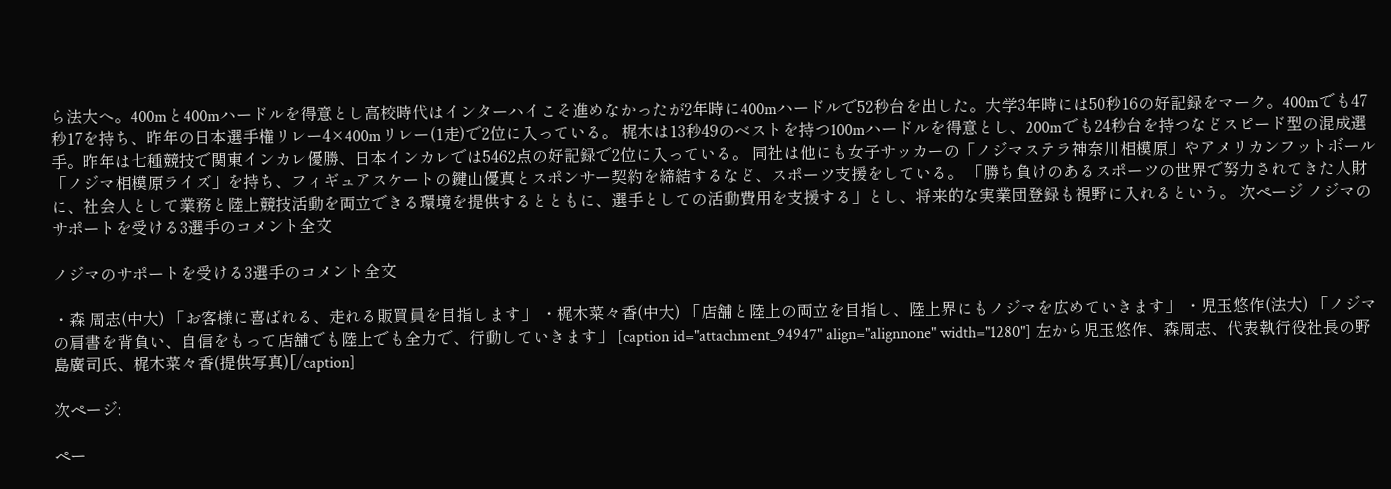ら法大へ。400mと400mハードルを得意とし高校時代はインターハイこそ進めなかったが2年時に400mハードルで52秒台を出した。大学3年時には50秒16の好記録をマーク。400mでも47秒17を持ち、昨年の日本選手権リレー4×400mリレー(1走)で2位に入っている。 梶木は13秒49のベストを持つ100mハードルを得意とし、200mでも24秒台を持つなどスピード型の混成選手。昨年は七種競技で関東インカレ優勝、日本インカレでは5462点の好記録で2位に入っている。 同社は他にも女子サッカーの「ノジマステラ神奈川相模原」やアメリカンフットボール「ノジマ相模原ライズ」を持ち、フィギュアスケートの鍵山優真とスポンサー契約を締結するなど、スポーツ支援をしている。 「勝ち負けのあるスポーツの世界で努力されてきた人財に、社会人として業務と陸上競技活動を両立できる環境を提供するとともに、選手としての活動費用を支援する」とし、将来的な実業団登録も視野に入れるという。 次ページ ノジマのサポートを受ける3選手のコメント全文

ノジマのサポートを受ける3選手のコメント全文

・森 周志(中大) 「お客様に喜ばれる、走れる販買員を目指します」 ・梶木菜々香(中大) 「店舗と陸上の両立を目指し、陸上界にもノジマを広めていきます」 ・児玉悠作(法大) 「ノジマの肩書を背負い、自信をもって店舗でも陸上でも全力で、行動していきます」 [caption id="attachment_94947" align="alignnone" width="1280"] 左から児玉悠作、森周志、代表執行役社長の野島廣司氏、梶木菜々香(提供写真)[/caption]

次ページ:

ペー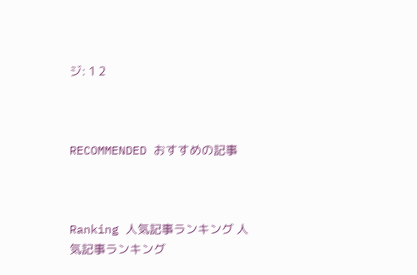ジ: 1 2



RECOMMENDED おすすめの記事



Ranking 人気記事ランキング 人気記事ランキング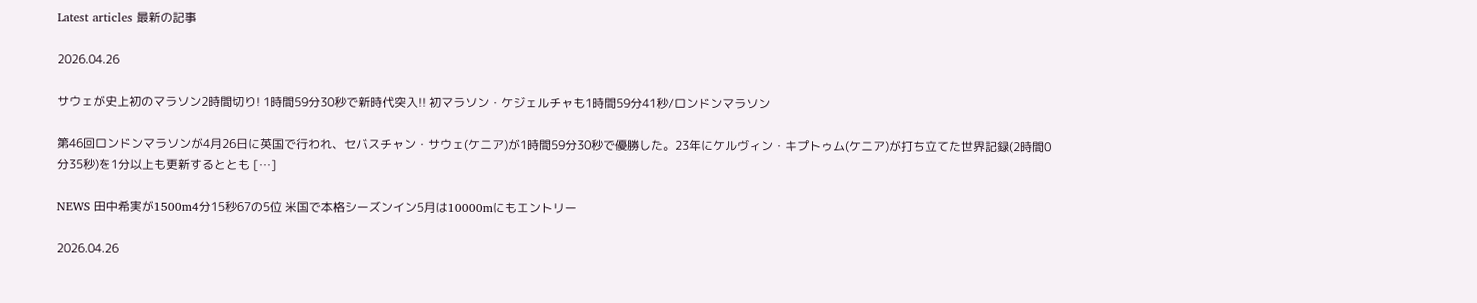Latest articles 最新の記事

2026.04.26

サウェが史上初のマラソン2時間切り! 1時間59分30秒で新時代突入!! 初マラソン・ケジェルチャも1時間59分41秒/ロンドンマラソン

第46回ロンドンマラソンが4月26日に英国で行われ、セバスチャン・サウェ(ケニア)が1時間59分30秒で優勝した。23年にケルヴィン・キプトゥム(ケニア)が打ち立てた世界記録(2時間0分35秒)を1分以上も更新するととも […]

NEWS 田中希実が1500m4分15秒67の5位 米国で本格シーズンイン5月は10000mにもエントリー

2026.04.26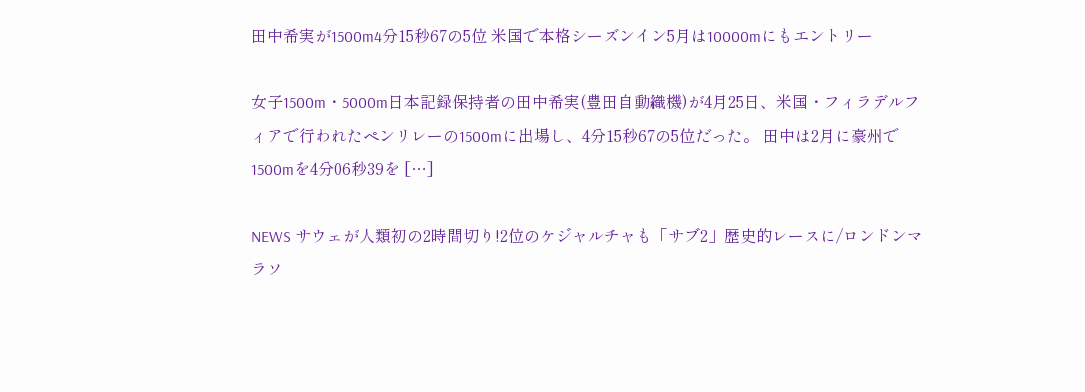田中希実が1500m4分15秒67の5位 米国で本格シーズンイン5月は10000mにもエントリー

女子1500m・5000m日本記録保持者の田中希実(豊田自動織機)が4月25日、米国・フィラデルフィアで行われたペンリレーの1500mに出場し、4分15秒67の5位だった。 田中は2月に豪州で1500mを4分06秒39を […]

NEWS サウェが人類初の2時間切り!2位のケジャルチャも「サブ2」歴史的レースに/ロンドンマラソ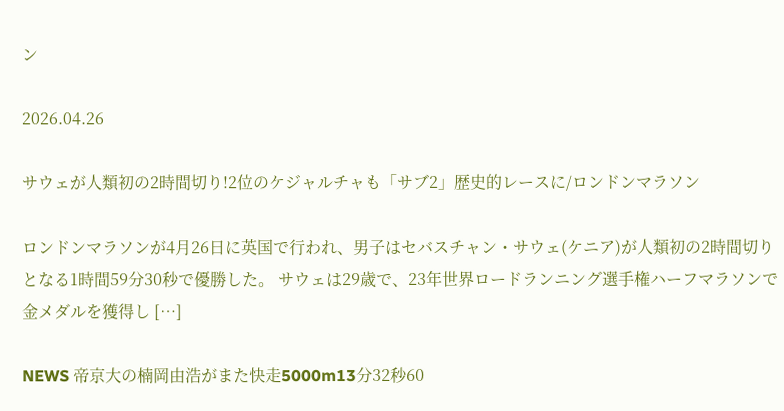ン

2026.04.26

サウェが人類初の2時間切り!2位のケジャルチャも「サブ2」歴史的レースに/ロンドンマラソン

ロンドンマラソンが4月26日に英国で行われ、男子はセバスチャン・サウェ(ケニア)が人類初の2時間切りとなる1時間59分30秒で優勝した。 サウェは29歳で、23年世界ロードランニング選手権ハーフマラソンで金メダルを獲得し […]

NEWS 帝京大の楠岡由浩がまた快走5000m13分32秒60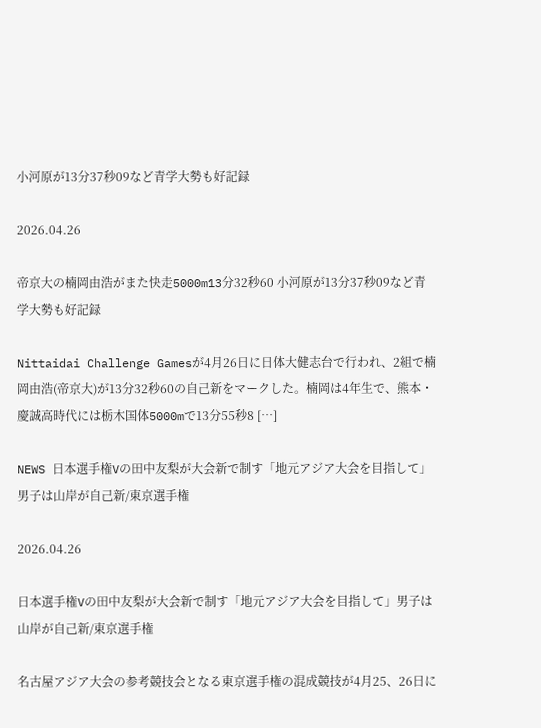小河原が13分37秒09など青学大勢も好記録

2026.04.26

帝京大の楠岡由浩がまた快走5000m13分32秒60 小河原が13分37秒09など青学大勢も好記録

Nittaidai Challenge Gamesが4月26日に日体大健志台で行われ、2組で楠岡由浩(帝京大)が13分32秒60の自己新をマークした。楠岡は4年生で、熊本・慶誠高時代には栃木国体5000mで13分55秒8 […]

NEWS 日本選手権Vの田中友梨が大会新で制す「地元アジア大会を目指して」男子は山岸が自己新/東京選手権

2026.04.26

日本選手権Vの田中友梨が大会新で制す「地元アジア大会を目指して」男子は山岸が自己新/東京選手権

名古屋アジア大会の参考競技会となる東京選手権の混成競技が4月25、26日に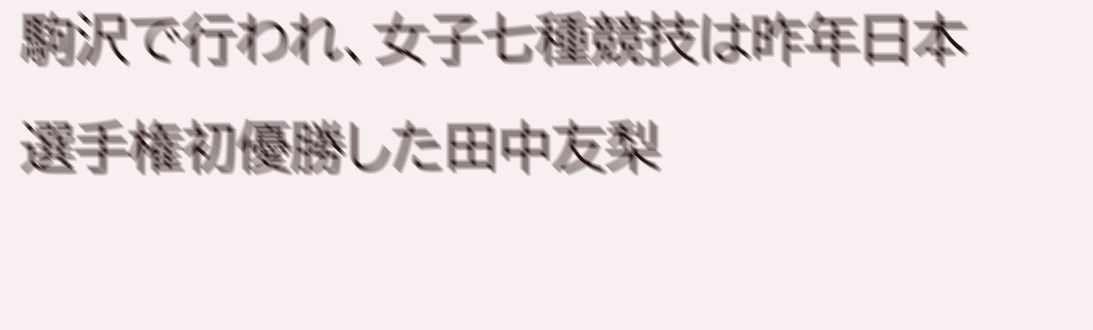駒沢で行われ、女子七種競技は昨年日本選手権初優勝した田中友梨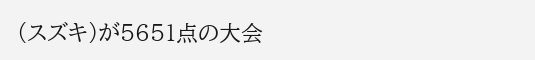(スズキ)が5651点の大会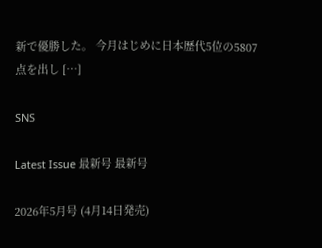新で優勝した。 今月はじめに日本歴代5位の5807点を出し […]

SNS

Latest Issue 最新号 最新号

2026年5月号 (4月14日発売)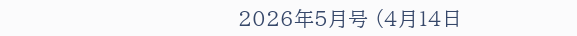2026年5月号 (4月14日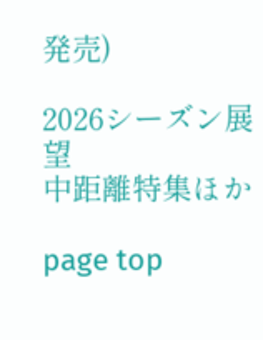発売)

2026シーズン展望
中距離特集ほか

page top